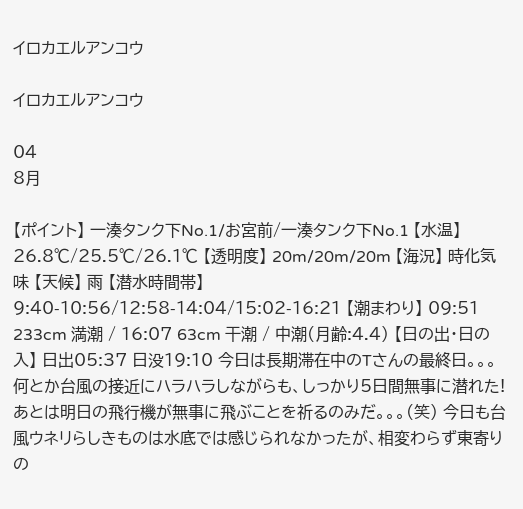イロカエルアンコウ

イロカエルアンコウ

04
8月

【ポイント】 一湊タンク下No.1/お宮前/一湊タンク下No.1 【水温】 26.8℃/25.5℃/26.1℃ 【透明度】 20m/20m/20m 【海況】 時化気味 【天候】 雨 【潜水時間帯】 9:40-10:56/12:58-14:04/15:02-16:21 【潮まわり】 09:51 233cm 満潮 / 16:07 63cm 干潮 / 中潮(月齢:4.4) 【日の出・日の入】 日出05:37 日没19:10 今日は長期滞在中のTさんの最終日。。。 何とか台風の接近にハラハラしながらも、しっかり5日間無事に潜れた! あとは明日の飛行機が無事に飛ぶことを祈るのみだ。。。(笑) 今日も台風ウネリらしきものは水底では感じられなかったが、相変わらず東寄りの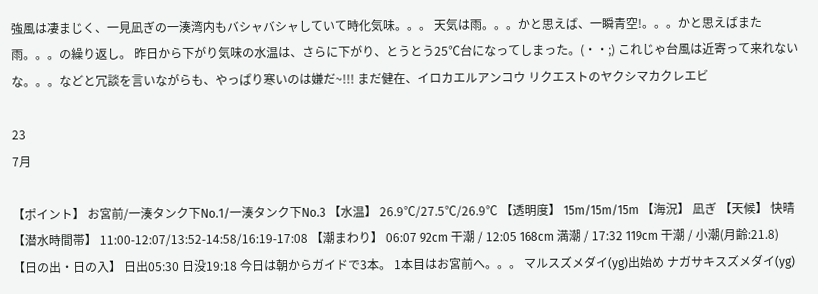強風は凄まじく、一見凪ぎの一湊湾内もバシャバシャしていて時化気味。。。 天気は雨。。。かと思えば、一瞬青空!。。。かと思えばまた雨。。。の繰り返し。 昨日から下がり気味の水温は、さらに下がり、とうとう25℃台になってしまった。(・・;) これじゃ台風は近寄って来れないな。。。などと冗談を言いながらも、やっぱり寒いのは嫌だ~!!! まだ健在、イロカエルアンコウ リクエストのヤクシマカクレエビ

23
7月

【ポイント】 お宮前/一湊タンク下No.1/一湊タンク下No.3 【水温】 26.9℃/27.5℃/26.9℃ 【透明度】 15m/15m/15m 【海況】 凪ぎ 【天候】 快晴 【潜水時間帯】 11:00-12:07/13:52-14:58/16:19-17:08 【潮まわり】 06:07 92cm 干潮 / 12:05 168cm 満潮 / 17:32 119cm 干潮 / 小潮(月齢:21.8) 【日の出・日の入】 日出05:30 日没19:18 今日は朝からガイドで3本。 1本目はお宮前へ。。。 マルスズメダイ(yg)出始め ナガサキスズメダイ(yg)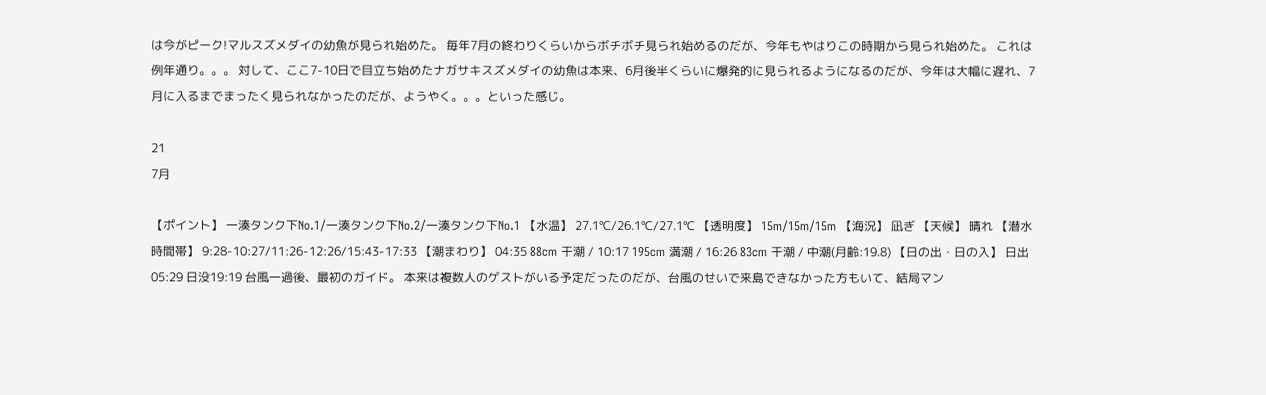は今がピーク!マルスズメダイの幼魚が見られ始めた。 毎年7月の終わりくらいからボチボチ見られ始めるのだが、今年もやはりこの時期から見られ始めた。 これは例年通り。。。 対して、ここ7-10日で目立ち始めたナガサキスズメダイの幼魚は本来、6月後半くらいに爆発的に見られるようになるのだが、今年は大幅に遅れ、7月に入るまでまったく見られなかったのだが、ようやく。。。といった感じ。

21
7月

【ポイント】 一湊タンク下No.1/一湊タンク下No.2/一湊タンク下No.1 【水温】 27.1℃/26.1℃/27.1℃ 【透明度】 15m/15m/15m 【海況】 凪ぎ 【天候】 晴れ 【潜水時間帯】 9:28-10:27/11:26-12:26/15:43-17:33 【潮まわり】 04:35 88cm 干潮 / 10:17 195cm 満潮 / 16:26 83cm 干潮 / 中潮(月齢:19.8) 【日の出・日の入】 日出05:29 日没19:19 台風一過後、最初のガイド。 本来は複数人のゲストがいる予定だったのだが、台風のせいで来島できなかった方もいて、結局マン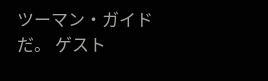ツーマン・ガイドだ。 ゲスト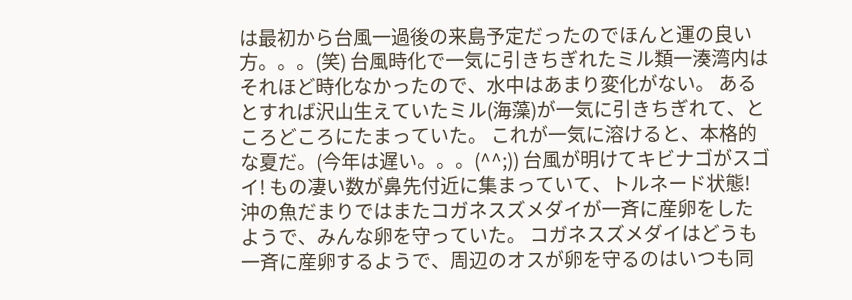は最初から台風一過後の来島予定だったのでほんと運の良い方。。。(笑) 台風時化で一気に引きちぎれたミル類一湊湾内はそれほど時化なかったので、水中はあまり変化がない。 あるとすれば沢山生えていたミル(海藻)が一気に引きちぎれて、ところどころにたまっていた。 これが一気に溶けると、本格的な夏だ。(今年は遅い。。。(^^;)) 台風が明けてキビナゴがスゴイ! もの凄い数が鼻先付近に集まっていて、トルネード状態! 沖の魚だまりではまたコガネスズメダイが一斉に産卵をしたようで、みんな卵を守っていた。 コガネスズメダイはどうも一斉に産卵するようで、周辺のオスが卵を守るのはいつも同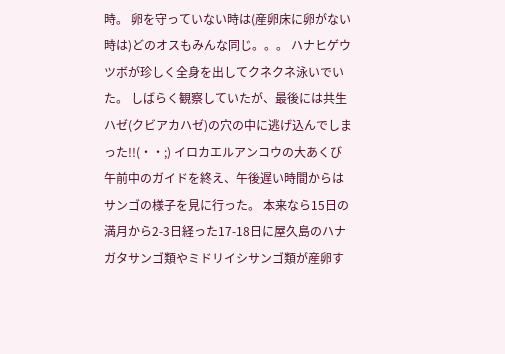時。 卵を守っていない時は(産卵床に卵がない時は)どのオスもみんな同じ。。。 ハナヒゲウツボが珍しく全身を出してクネクネ泳いでいた。 しばらく観察していたが、最後には共生ハゼ(クビアカハゼ)の穴の中に逃げ込んでしまった!!(・・;) イロカエルアンコウの大あくび午前中のガイドを終え、午後遅い時間からはサンゴの様子を見に行った。 本来なら15日の満月から2-3日経った17-18日に屋久島のハナガタサンゴ類やミドリイシサンゴ類が産卵す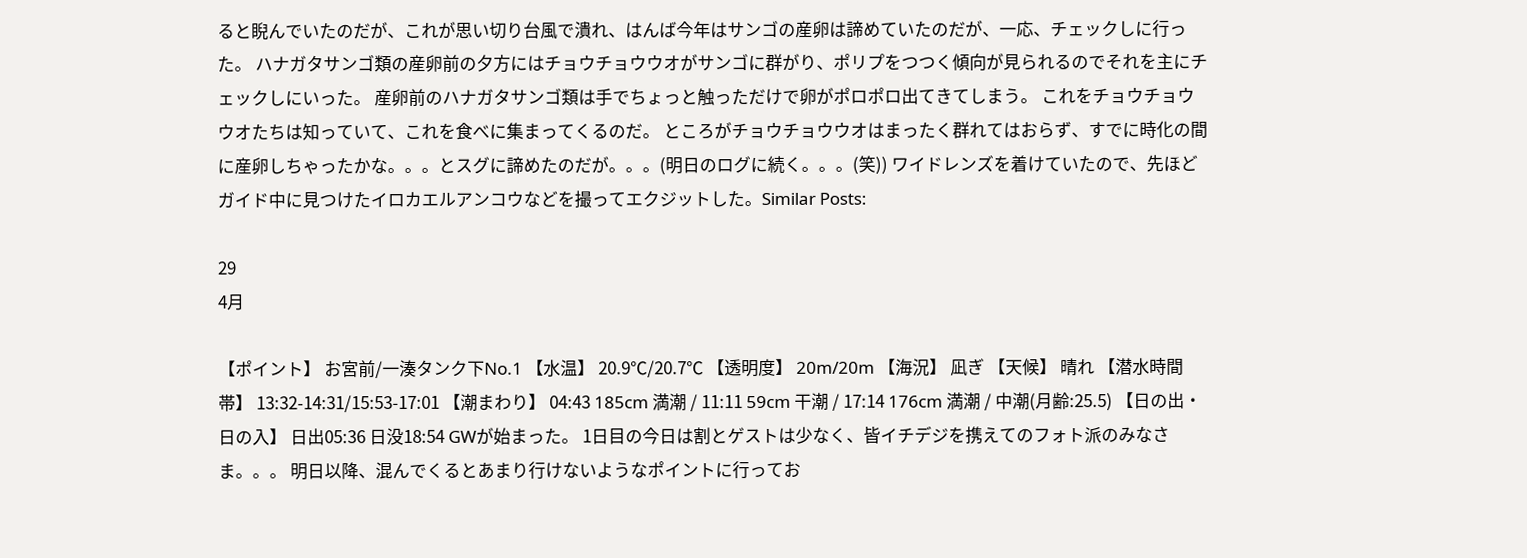ると睨んでいたのだが、これが思い切り台風で潰れ、はんば今年はサンゴの産卵は諦めていたのだが、一応、チェックしに行った。 ハナガタサンゴ類の産卵前の夕方にはチョウチョウウオがサンゴに群がり、ポリプをつつく傾向が見られるのでそれを主にチェックしにいった。 産卵前のハナガタサンゴ類は手でちょっと触っただけで卵がポロポロ出てきてしまう。 これをチョウチョウウオたちは知っていて、これを食べに集まってくるのだ。 ところがチョウチョウウオはまったく群れてはおらず、すでに時化の間に産卵しちゃったかな。。。とスグに諦めたのだが。。。(明日のログに続く。。。(笑)) ワイドレンズを着けていたので、先ほどガイド中に見つけたイロカエルアンコウなどを撮ってエクジットした。Similar Posts:

29
4月

【ポイント】 お宮前/一湊タンク下No.1 【水温】 20.9℃/20.7℃ 【透明度】 20m/20m 【海況】 凪ぎ 【天候】 晴れ 【潜水時間帯】 13:32-14:31/15:53-17:01 【潮まわり】 04:43 185cm 満潮 / 11:11 59cm 干潮 / 17:14 176cm 満潮 / 中潮(月齢:25.5) 【日の出・日の入】 日出05:36 日没18:54 GWが始まった。 1日目の今日は割とゲストは少なく、皆イチデジを携えてのフォト派のみなさま。。。 明日以降、混んでくるとあまり行けないようなポイントに行ってお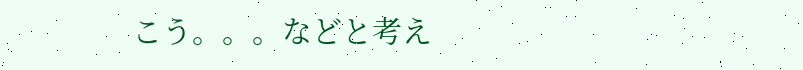こう。。。などと考え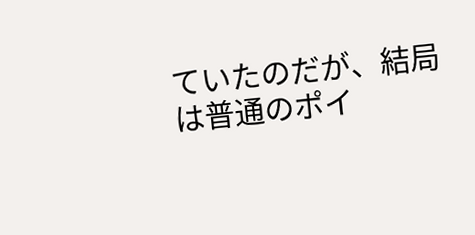ていたのだが、結局は普通のポイ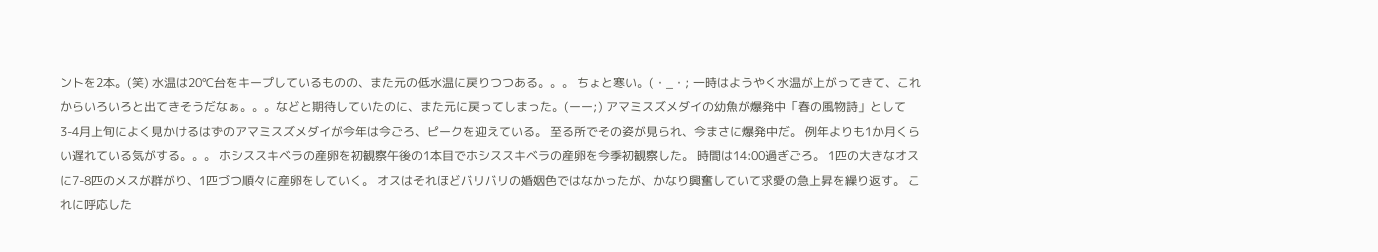ントを2本。(笑) 水温は20℃台をキープしているものの、また元の低水温に戻りつつある。。。 ちょと寒い。(・_・; 一時はようやく水温が上がってきて、これからいろいろと出てきそうだなぁ。。。などと期待していたのに、また元に戻ってしまった。(ーー;) アマミスズメダイの幼魚が爆発中「春の風物詩」として3-4月上旬によく見かけるはずのアマミスズメダイが今年は今ごろ、ピークを迎えている。 至る所でその姿が見られ、今まさに爆発中だ。 例年よりも1か月くらい遅れている気がする。。。 ホシススキベラの産卵を初観察午後の1本目でホシススキベラの産卵を今季初観察した。 時間は14:00過ぎごろ。 1匹の大きなオスに7-8匹のメスが群がり、1匹づつ順々に産卵をしていく。 オスはそれほどバリバリの婚姻色ではなかったが、かなり興奮していて求愛の急上昇を繰り返す。 これに呼応した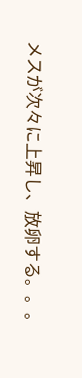メスが次々に上昇し、放卵する。。。